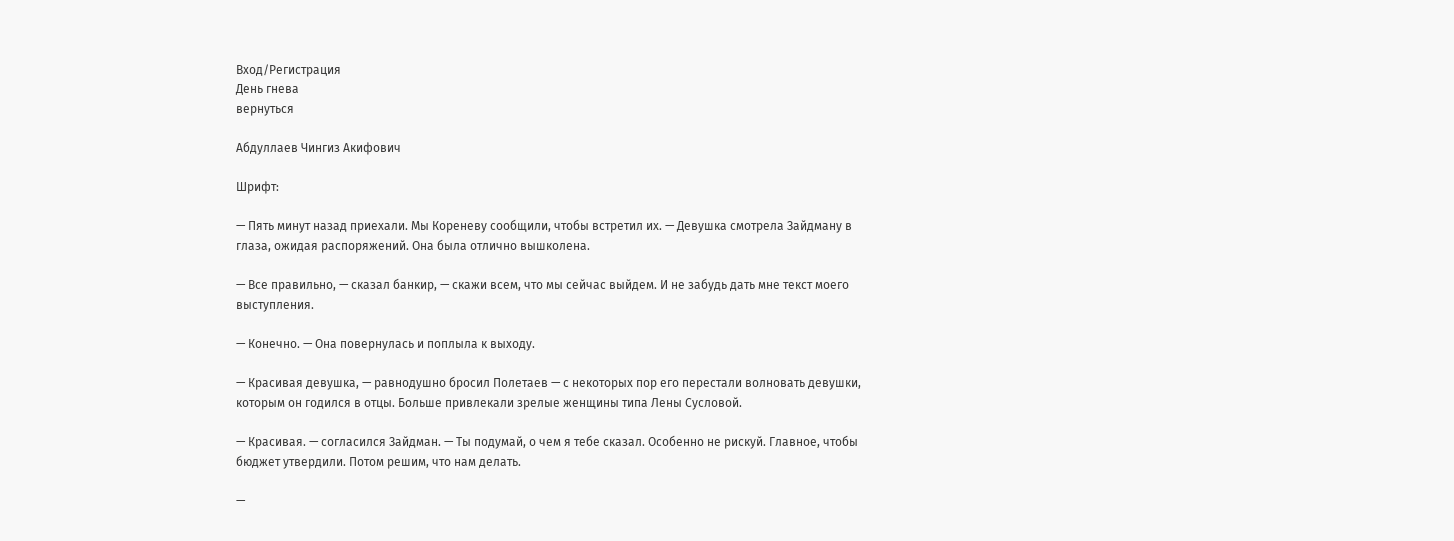Вход/Регистрация
День гнева
вернуться

Абдуллаев Чингиз Акифович

Шрифт:

— Пять минут назад приехали. Мы Кореневу сообщили, чтобы встретил их. — Девушка смотрела Зайдману в глаза, ожидая распоряжений. Она была отлично вышколена.

— Все правильно, — сказал банкир, — скажи всем, что мы сейчас выйдем. И не забудь дать мне текст моего выступления.

— Конечно. — Она повернулась и поплыла к выходу.

— Красивая девушка, — равнодушно бросил Полетаев — с некоторых пор его перестали волновать девушки, которым он годился в отцы. Больше привлекали зрелые женщины типа Лены Сусловой.

— Красивая. — согласился Зайдман. — Ты подумай, о чем я тебе сказал. Особенно не рискуй. Главное, чтобы бюджет утвердили. Потом решим, что нам делать.

—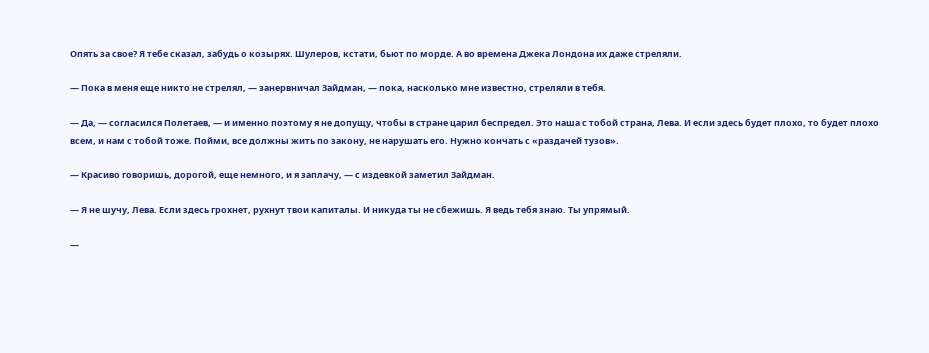Опять за свое? Я тебе сказал, забудь о козырях. Шулеров, кстати, бьют по морде. А во времена Джека Лондона их даже стреляли.

— Пока в меня еще никто не стрелял, — занервничал Зайдман, — пока, насколько мне известно, стреляли в тебя.

— Да, — согласился Полетаев, — и именно поэтому я не допущу, чтобы в стране царил беспредел. Это наша с тобой страна, Лева. И если здесь будет плохо, то будет плохо всем, и нам с тобой тоже. Пойми, все должны жить по закону, не нарушать его. Нужно кончать с «раздачей тузов».

— Красиво говоришь, дорогой, еще немного, и я заплачу, — с издевкой заметил Зайдман.

— Я не шучу, Лева. Если здесь грохнет, рухнут твои капиталы. И никуда ты не сбежишь. Я ведь тебя знаю. Ты упрямый.

—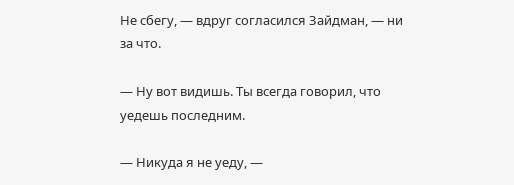Не сбегу, — вдруг согласился Зайдман, — ни за что.

— Ну вот видишь. Ты всегда говорил, что уедешь последним.

— Никуда я не уеду, —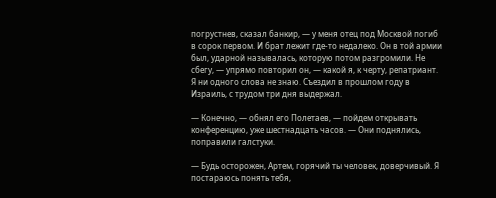погрустнев, сказал банкир, — у меня отец под Москвой погиб в сорок первом. И брат лежит где-то недалеко. Он в той армии был, ударной называлась, которую потом разгромили. Не сбегу, — упрямо повторил он, — какой я, к черту, репатриант. Я ни одного слова не знаю. Съездил в прошлом году в Израиль, с трудом три дня выдержал.

— Конечно, — обнял его Полетаев, — пойдем открывать конференцию, уже шестнадцать часов. — Они поднялись, поправили галстуки.

— Будь осторожен, Артем, горячий ты человек, доверчивый. Я постараюсь понять тебя,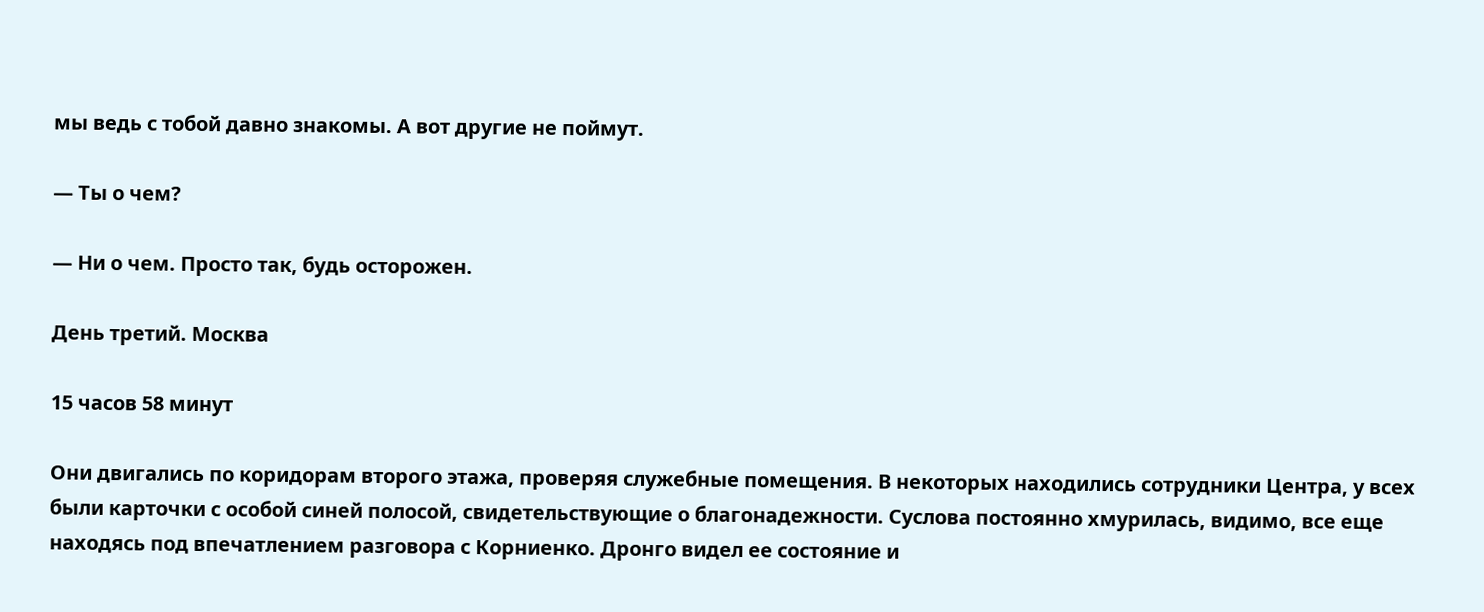мы ведь с тобой давно знакомы. А вот другие не поймут.

— Ты о чем?

— Ни о чем. Просто так, будь осторожен.

День третий. Москва

15 часов 58 минут

Они двигались по коридорам второго этажа, проверяя служебные помещения. В некоторых находились сотрудники Центра, у всех были карточки с особой синей полосой, свидетельствующие о благонадежности. Суслова постоянно хмурилась, видимо, все еще находясь под впечатлением разговора с Корниенко. Дронго видел ее состояние и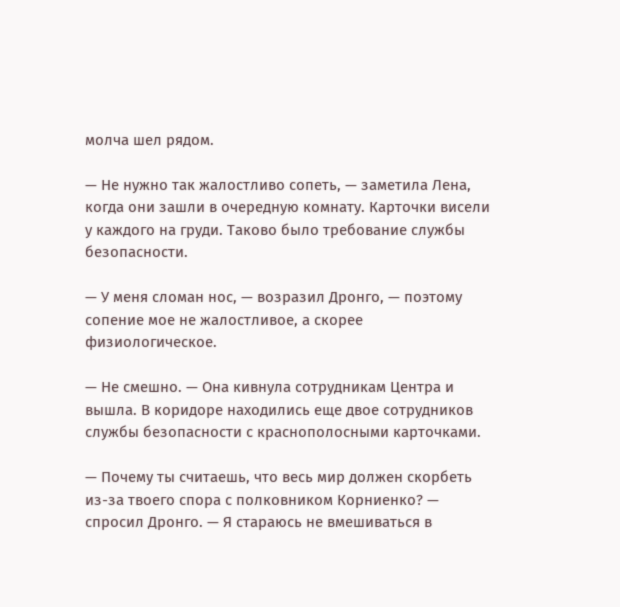молча шел рядом.

— Не нужно так жалостливо сопеть, — заметила Лена, когда они зашли в очередную комнату. Карточки висели у каждого на груди. Таково было требование службы безопасности.

— У меня сломан нос, — возразил Дронго, — поэтому сопение мое не жалостливое, а скорее физиологическое.

— Не смешно. — Она кивнула сотрудникам Центра и вышла. В коридоре находились еще двое сотрудников службы безопасности с краснополосными карточками.

— Почему ты считаешь, что весь мир должен скорбеть из-за твоего спора с полковником Корниенко? — спросил Дронго. — Я стараюсь не вмешиваться в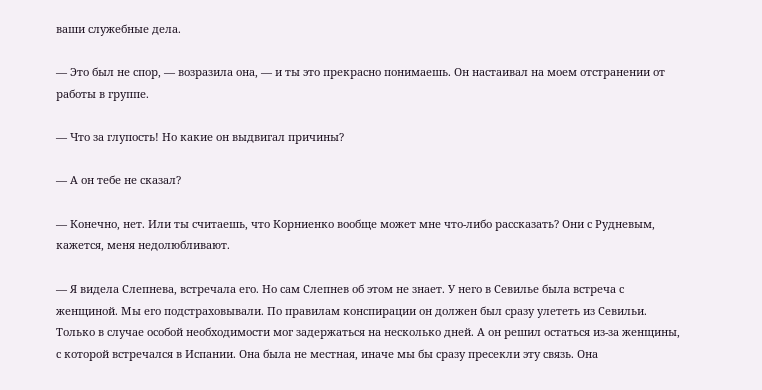ваши служебные дела.

— Это был не спор, — возразила она, — и ты это прекрасно понимаешь. Он настаивал на моем отстранении от работы в группе.

— Что за глупость! Но какие он выдвигал причины?

— А он тебе не сказал?

— Конечно, нет. Или ты считаешь, что Корниенко вообще может мне что-либо рассказать? Они с Рудневым, кажется, меня недолюбливают.

— Я видела Слепнева, встречала его. Но сам Слепнев об этом не знает. У него в Севилье была встреча с женщиной. Мы его подстраховывали. По правилам конспирации он должен был сразу улететь из Севильи. Только в случае особой необходимости мог задержаться на несколько дней. А он решил остаться из-за женщины, с которой встречался в Испании. Она была не местная, иначе мы бы сразу пресекли эту связь. Она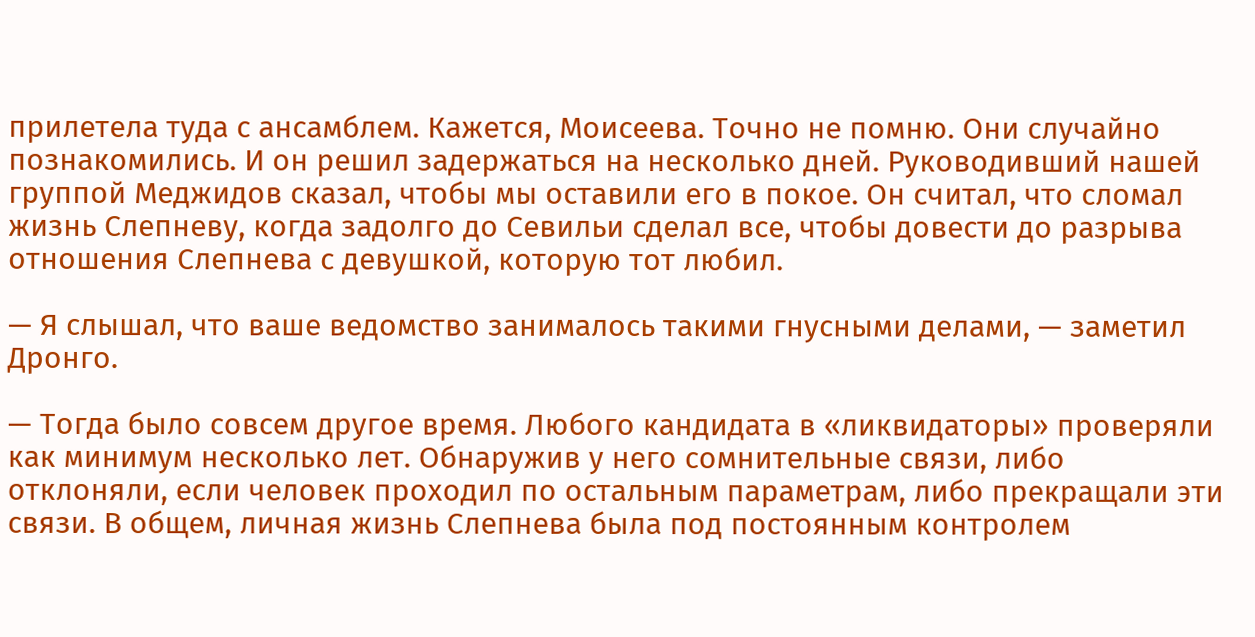прилетела туда с ансамблем. Кажется, Моисеева. Точно не помню. Они случайно познакомились. И он решил задержаться на несколько дней. Руководивший нашей группой Меджидов сказал, чтобы мы оставили его в покое. Он считал, что сломал жизнь Слепневу, когда задолго до Севильи сделал все, чтобы довести до разрыва отношения Слепнева с девушкой, которую тот любил.

— Я слышал, что ваше ведомство занималось такими гнусными делами, — заметил Дронго.

— Тогда было совсем другое время. Любого кандидата в «ликвидаторы» проверяли как минимум несколько лет. Обнаружив у него сомнительные связи, либо отклоняли, если человек проходил по остальным параметрам, либо прекращали эти связи. В общем, личная жизнь Слепнева была под постоянным контролем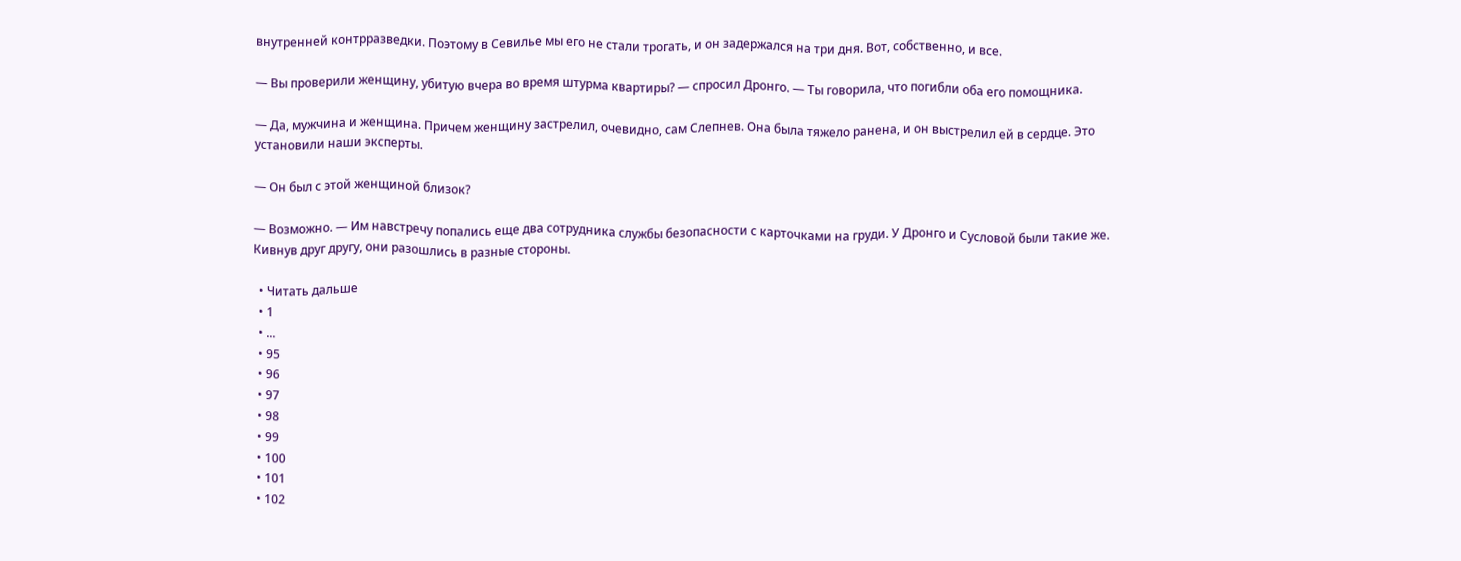внутренней контрразведки. Поэтому в Севилье мы его не стали трогать, и он задержался на три дня. Вот, собственно, и все.

— Вы проверили женщину, убитую вчера во время штурма квартиры? — спросил Дронго. — Ты говорила, что погибли оба его помощника.

— Да, мужчина и женщина. Причем женщину застрелил, очевидно, сам Слепнев. Она была тяжело ранена, и он выстрелил ей в сердце. Это установили наши эксперты.

— Он был с этой женщиной близок?

— Возможно. — Им навстречу попались еще два сотрудника службы безопасности с карточками на груди. У Дронго и Сусловой были такие же. Кивнув друг другу, они разошлись в разные стороны.

  • Читать дальше
  • 1
  • ...
  • 95
  • 96
  • 97
  • 98
  • 99
  • 100
  • 101
  • 102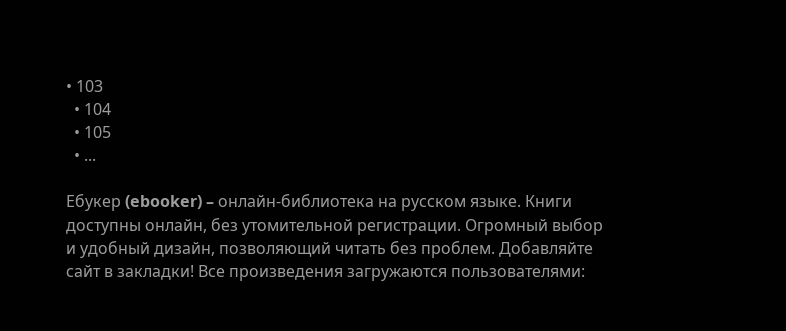• 103
  • 104
  • 105
  • ...

Ебукер (ebooker) – онлайн-библиотека на русском языке. Книги доступны онлайн, без утомительной регистрации. Огромный выбор и удобный дизайн, позволяющий читать без проблем. Добавляйте сайт в закладки! Все произведения загружаются пользователями: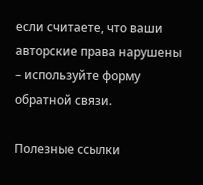если считаете, что ваши авторские права нарушены – используйте форму обратной связи.

Полезные ссылки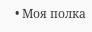• Моя полка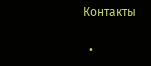Контакты

  •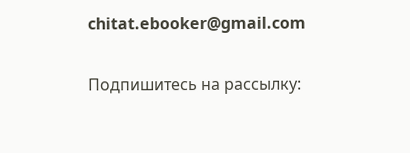chitat.ebooker@gmail.com

Подпишитесь на рассылку: